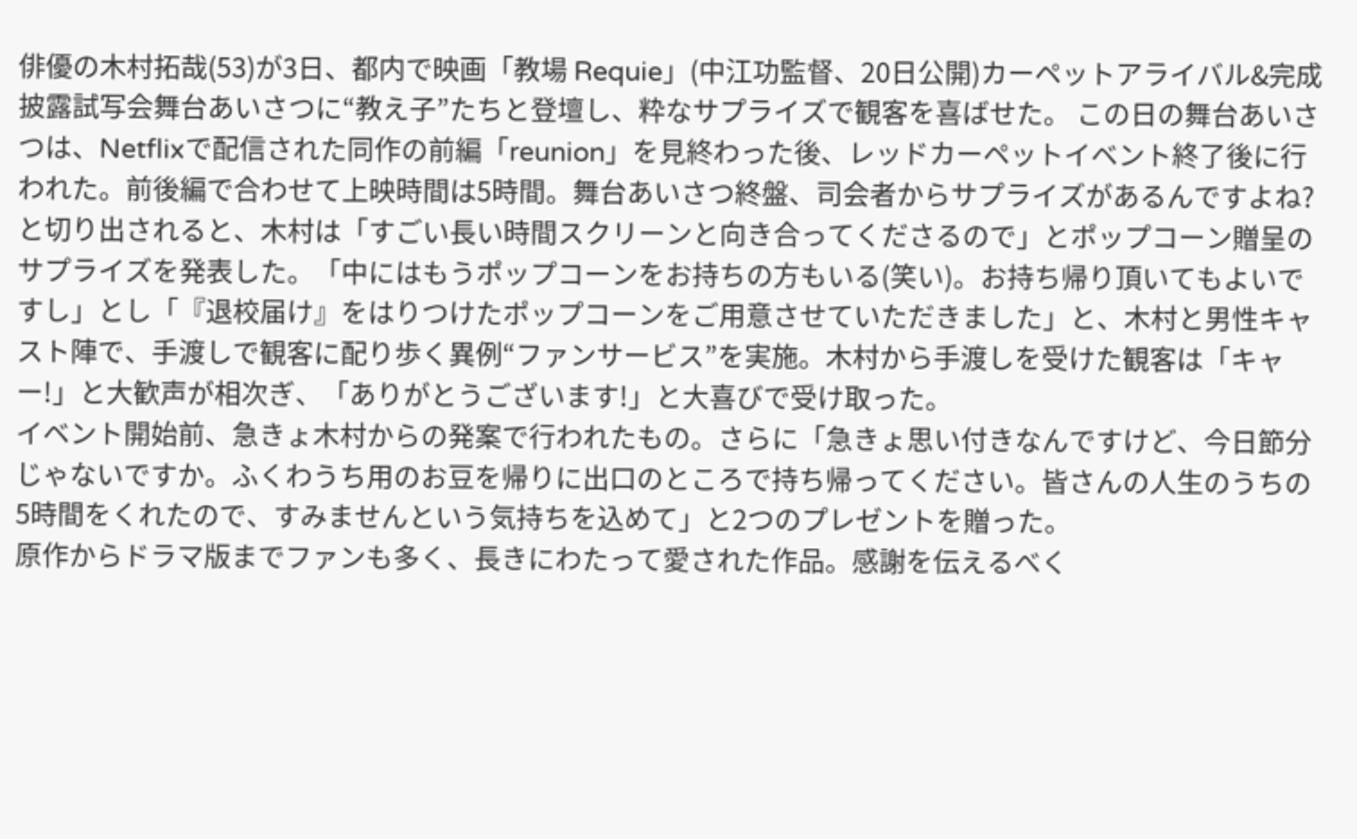俳優の木村拓哉(53)が3日、都内で映画「教場 Requie」(中江功監督、20日公開)カーペットアライバル&完成披露試写会舞台あいさつに“教え子”たちと登壇し、粋なサプライズで観客を喜ばせた。 この日の舞台あいさつは、Netflixで配信された同作の前編「reunion」を見終わった後、レッドカーペットイベント終了後に行われた。前後編で合わせて上映時間は5時間。舞台あいさつ終盤、司会者からサプライズがあるんですよね?と切り出されると、木村は「すごい長い時間スクリーンと向き合ってくださるので」とポップコーン贈呈のサプライズを発表した。「中にはもうポップコーンをお持ちの方もいる(笑い)。お持ち帰り頂いてもよいですし」とし「『退校届け』をはりつけたポップコーンをご用意させていただきました」と、木村と男性キャスト陣で、手渡しで観客に配り歩く異例“ファンサービス”を実施。木村から手渡しを受けた観客は「キャー!」と大歓声が相次ぎ、「ありがとうございます!」と大喜びで受け取った。
イベント開始前、急きょ木村からの発案で行われたもの。さらに「急きょ思い付きなんですけど、今日節分じゃないですか。ふくわうち用のお豆を帰りに出口のところで持ち帰ってください。皆さんの人生のうちの5時間をくれたので、すみませんという気持ちを込めて」と2つのプレゼントを贈った。
原作からドラマ版までファンも多く、長きにわたって愛された作品。感謝を伝えるべく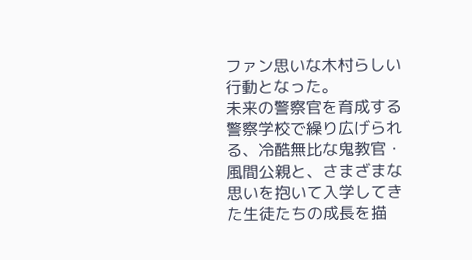ファン思いな木村らしい行動となった。
未来の警察官を育成する警察学校で繰り広げられる、冷酷無比な鬼教官・風間公親と、さまざまな思いを抱いて入学してきた生徒たちの成長を描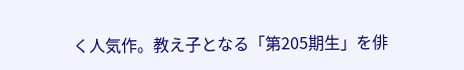く人気作。教え子となる「第205期生」を俳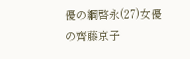優の綱啓永(27)女優の齊藤京子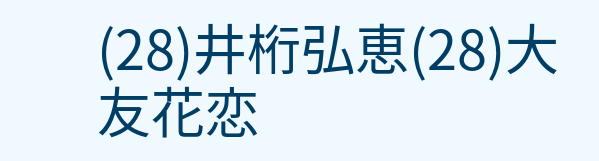(28)井桁弘恵(28)大友花恋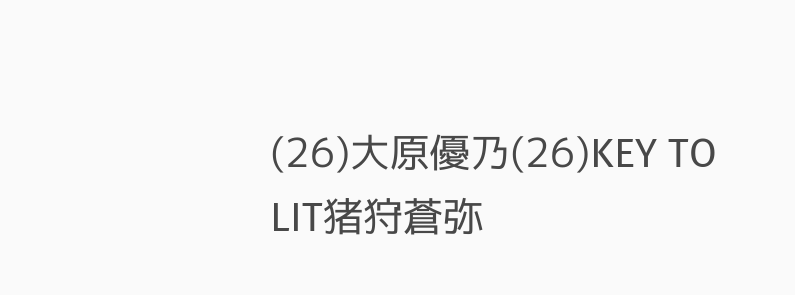(26)大原優乃(26)KEY TO LIT猪狩蒼弥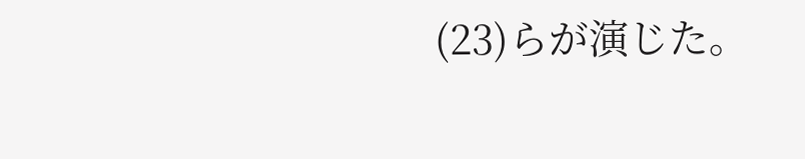(23)らが演じた。